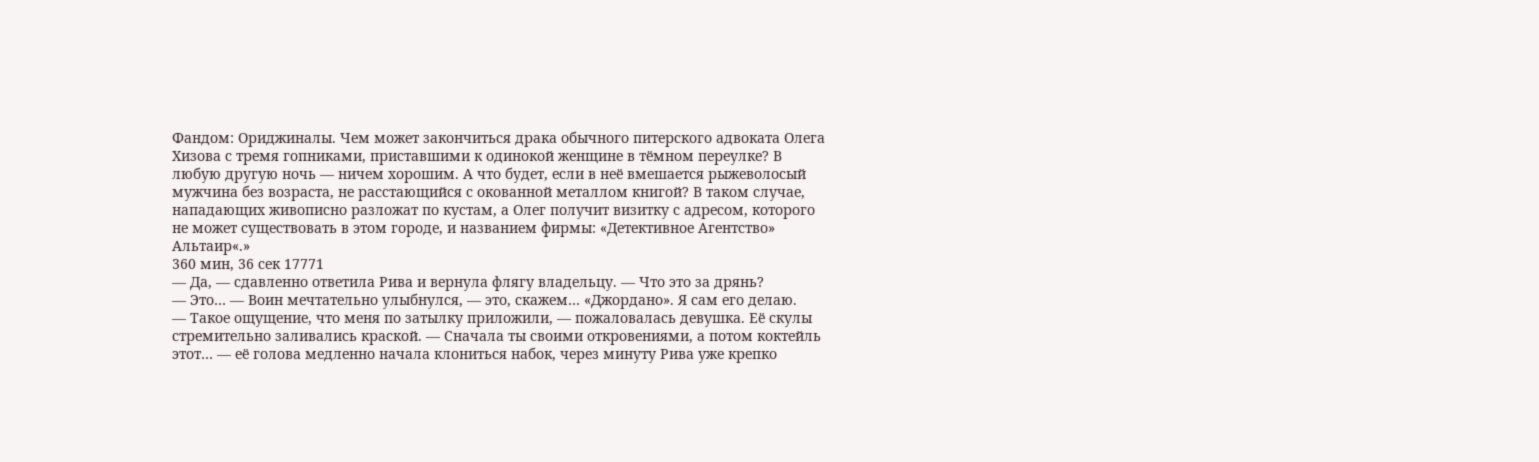Фандом: Ориджиналы. Чем может закончиться драка обычного питерского адвоката Олега Хизова с тремя гопниками, приставшими к одинокой женщине в тёмном переулке? В любую другую ночь — ничем хорошим. А что будет, если в неё вмешается рыжеволосый мужчина без возраста, не расстающийся с окованной металлом книгой? В таком случае, нападающих живописно разложат по кустам, а Олег получит визитку с адресом, которого не может существовать в этом городе, и названием фирмы: «Детективное Агентство» Альтаир«.»
360 мин, 36 сек 17771
— Да, — сдавленно ответила Рива и вернула флягу владельцу. — Что это за дрянь?
— Это… — Воин мечтательно улыбнулся, — это, скажем… «Джордано». Я сам его делаю.
— Такое ощущение, что меня по затылку приложили, — пожаловалась девушка. Её скулы стремительно заливались краской. — Сначала ты своими откровениями, а потом коктейль этот… — её голова медленно начала клониться набок, через минуту Рива уже крепко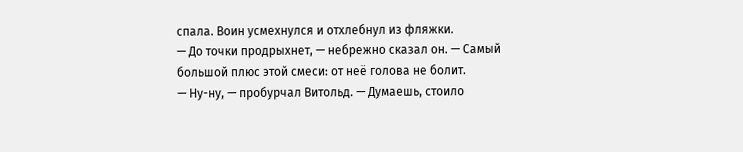спала. Воин усмехнулся и отхлебнул из фляжки.
— До точки продрыхнет, — небрежно сказал он. — Самый большой плюс этой смеси: от неё голова не болит.
— Ну-ну, — пробурчал Витольд. — Думаешь, стоило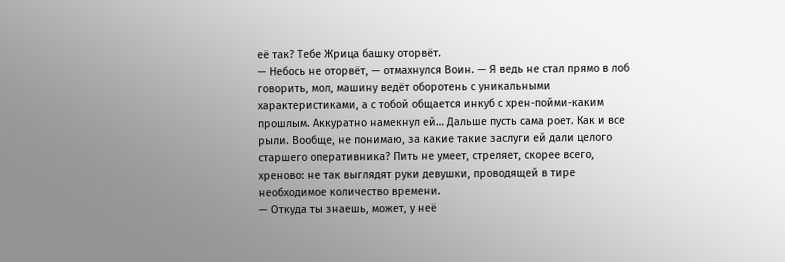её так? Тебе Жрица башку оторвёт.
— Небось не оторвёт, — отмахнулся Воин. — Я ведь не стал прямо в лоб говорить, мол, машину ведёт оборотень с уникальными характеристиками, а с тобой общается инкуб с хрен-пойми-каким прошлым. Аккуратно намекнул ей… Дальше пусть сама роет. Как и все рыли. Вообще, не понимаю, за какие такие заслуги ей дали целого старшего оперативника? Пить не умеет, стреляет, скорее всего, хреново: не так выглядят руки девушки, проводящей в тире необходимое количество времени.
— Откуда ты знаешь, может, у неё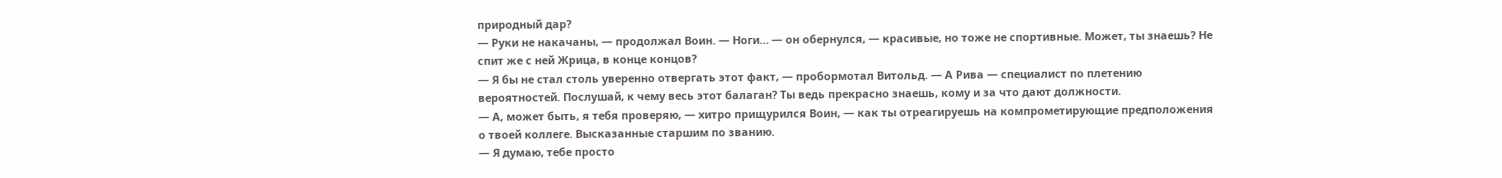природный дар?
— Руки не накачаны, — продолжал Воин. — Ноги… — он обернулся, — красивые, но тоже не спортивные. Может, ты знаешь? Не спит же с ней Жрица, в конце концов?
— Я бы не стал столь уверенно отвергать этот факт, — пробормотал Витольд. — А Рива — специалист по плетению вероятностей. Послушай, к чему весь этот балаган? Ты ведь прекрасно знаешь, кому и за что дают должности.
— А, может быть, я тебя проверяю, — хитро прищурился Воин, — как ты отреагируешь на компрометирующие предположения о твоей коллеге. Высказанные старшим по званию.
— Я думаю, тебе просто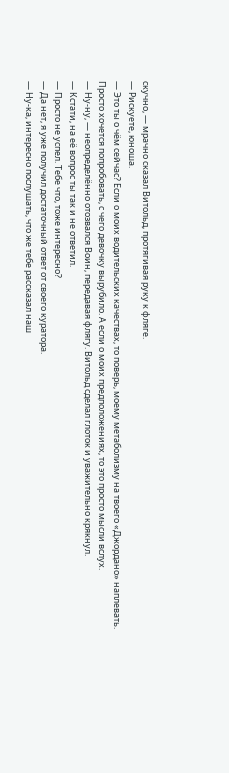скучно, — мрачно сказал Витольд, протягивая руку к фляге.
— Рискуете, юноша.
— Это ты о чём сейчас? Если о моих водительских качествах, то поверь, моему метаболизму на твоего «Джордано» наплевать. Просто хочется попробовать, с чего девочку вырубило. А если о моих предположениях, то это просто мысли вслух.
— Ну-ну, — неопределённо отозвался Воин, передавая флягу. Витольд сделал глоток и уважительно крякнул.
— Кстати, на её вопрос ты так и не ответил.
— Просто не успел. Тебе что, тоже интересно?
— Да нет, я уже получил достаточный ответ от своего куратора.
— Ну-ка, интересно послушать, что же тебе рассказал наш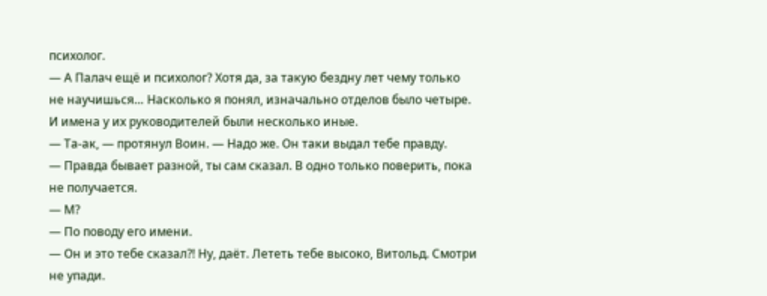психолог.
— А Палач ещё и психолог? Хотя да, за такую бездну лет чему только не научишься… Насколько я понял, изначально отделов было четыре. И имена у их руководителей были несколько иные.
— Та-ак, — протянул Воин. — Надо же. Он таки выдал тебе правду.
— Правда бывает разной, ты сам сказал. В одно только поверить, пока не получается.
— М?
— По поводу его имени.
— Он и это тебе сказал?! Ну, даёт. Лететь тебе высоко, Витольд. Смотри не упади.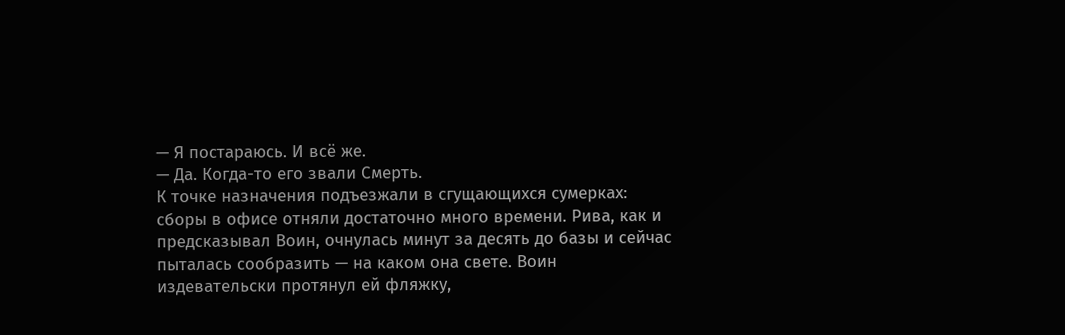— Я постараюсь. И всё же.
— Да. Когда-то его звали Смерть.
К точке назначения подъезжали в сгущающихся сумерках: сборы в офисе отняли достаточно много времени. Рива, как и предсказывал Воин, очнулась минут за десять до базы и сейчас пыталась сообразить — на каком она свете. Воин издевательски протянул ей фляжку,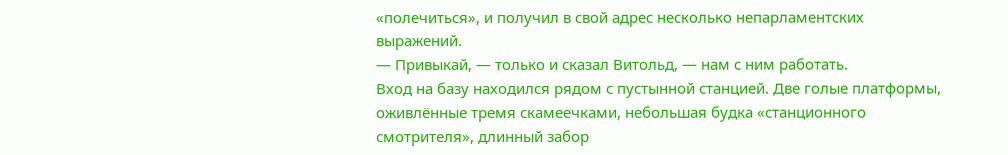«полечиться», и получил в свой адрес несколько непарламентских выражений.
— Привыкай, — только и сказал Витольд, — нам с ним работать.
Вход на базу находился рядом с пустынной станцией. Две голые платформы, оживлённые тремя скамеечками, небольшая будка «станционного смотрителя», длинный забор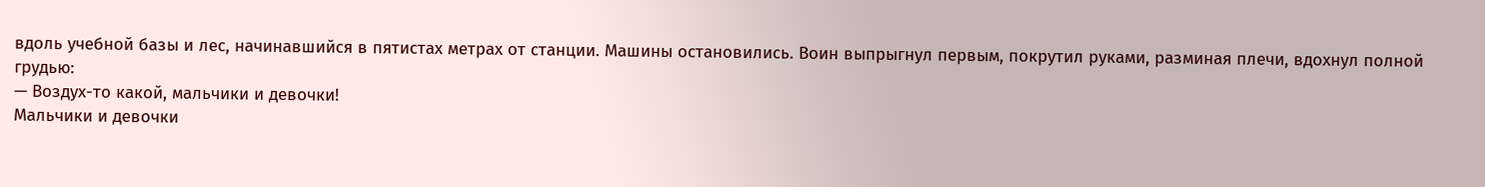вдоль учебной базы и лес, начинавшийся в пятистах метрах от станции. Машины остановились. Воин выпрыгнул первым, покрутил руками, разминая плечи, вдохнул полной грудью:
— Воздух-то какой, мальчики и девочки!
Мальчики и девочки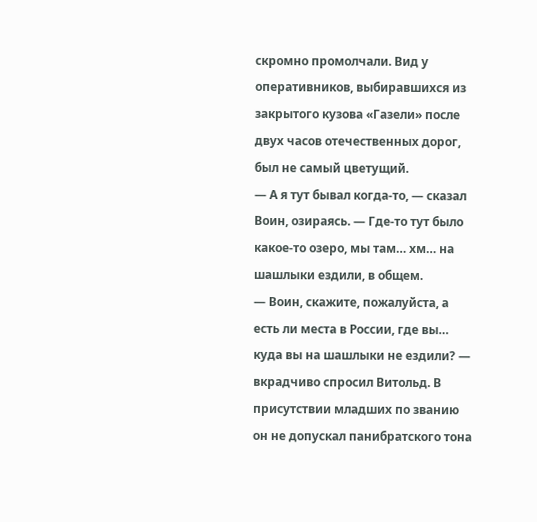скромно промолчали. Вид у оперативников, выбиравшихся из закрытого кузова «Газели» после двух часов отечественных дорог, был не самый цветущий.
— А я тут бывал когда-то, — сказал Воин, озираясь. — Где-то тут было какое-то озеро, мы там… хм… на шашлыки ездили, в общем.
— Воин, скажите, пожалуйста, а есть ли места в России, где вы… куда вы на шашлыки не ездили? — вкрадчиво спросил Витольд. В присутствии младших по званию он не допускал панибратского тона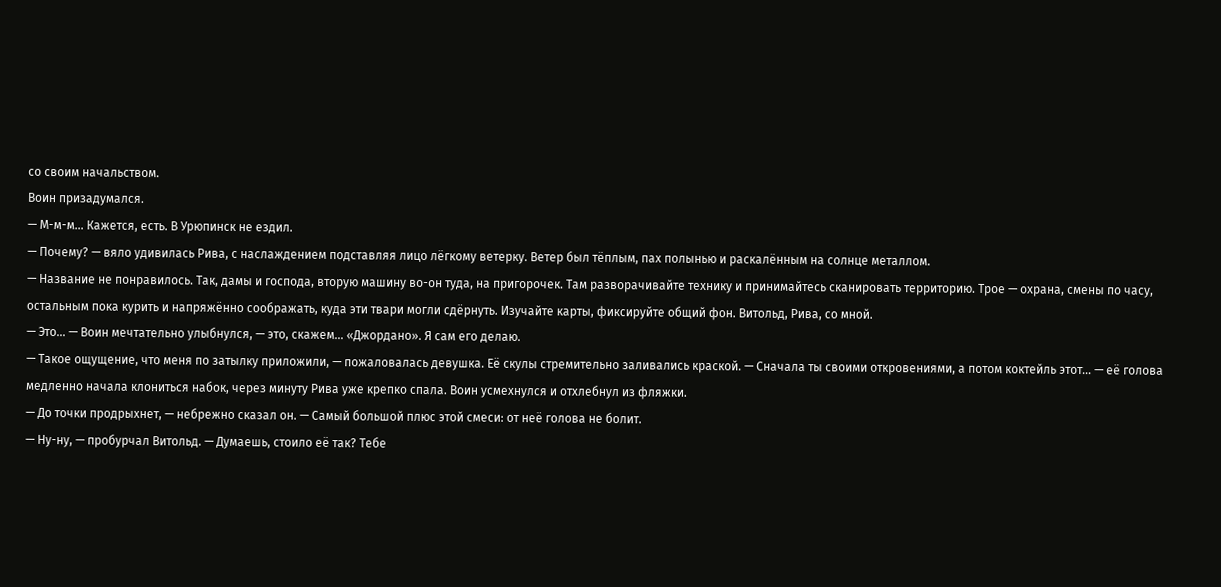со своим начальством.
Воин призадумался.
— М-м-м… Кажется, есть. В Урюпинск не ездил.
— Почему? — вяло удивилась Рива, с наслаждением подставляя лицо лёгкому ветерку. Ветер был тёплым, пах полынью и раскалённым на солнце металлом.
— Название не понравилось. Так, дамы и господа, вторую машину во-он туда, на пригорочек. Там разворачивайте технику и принимайтесь сканировать территорию. Трое — охрана, смены по часу, остальным пока курить и напряжённо соображать, куда эти твари могли сдёрнуть. Изучайте карты, фиксируйте общий фон. Витольд, Рива, со мной.
— Это… — Воин мечтательно улыбнулся, — это, скажем… «Джордано». Я сам его делаю.
— Такое ощущение, что меня по затылку приложили, — пожаловалась девушка. Её скулы стремительно заливались краской. — Сначала ты своими откровениями, а потом коктейль этот… — её голова медленно начала клониться набок, через минуту Рива уже крепко спала. Воин усмехнулся и отхлебнул из фляжки.
— До точки продрыхнет, — небрежно сказал он. — Самый большой плюс этой смеси: от неё голова не болит.
— Ну-ну, — пробурчал Витольд. — Думаешь, стоило её так? Тебе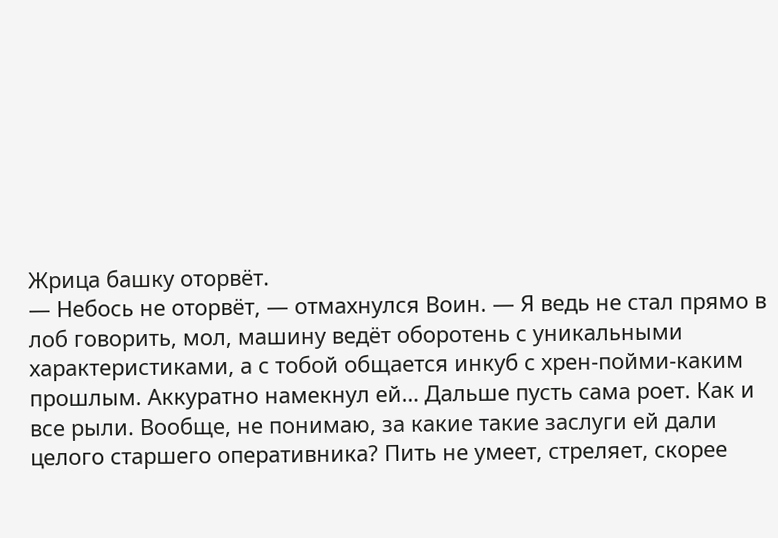Жрица башку оторвёт.
— Небось не оторвёт, — отмахнулся Воин. — Я ведь не стал прямо в лоб говорить, мол, машину ведёт оборотень с уникальными характеристиками, а с тобой общается инкуб с хрен-пойми-каким прошлым. Аккуратно намекнул ей… Дальше пусть сама роет. Как и все рыли. Вообще, не понимаю, за какие такие заслуги ей дали целого старшего оперативника? Пить не умеет, стреляет, скорее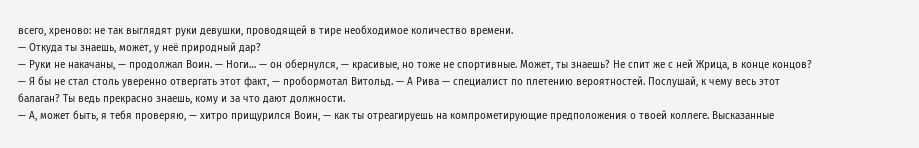всего, хреново: не так выглядят руки девушки, проводящей в тире необходимое количество времени.
— Откуда ты знаешь, может, у неё природный дар?
— Руки не накачаны, — продолжал Воин. — Ноги… — он обернулся, — красивые, но тоже не спортивные. Может, ты знаешь? Не спит же с ней Жрица, в конце концов?
— Я бы не стал столь уверенно отвергать этот факт, — пробормотал Витольд. — А Рива — специалист по плетению вероятностей. Послушай, к чему весь этот балаган? Ты ведь прекрасно знаешь, кому и за что дают должности.
— А, может быть, я тебя проверяю, — хитро прищурился Воин, — как ты отреагируешь на компрометирующие предположения о твоей коллеге. Высказанные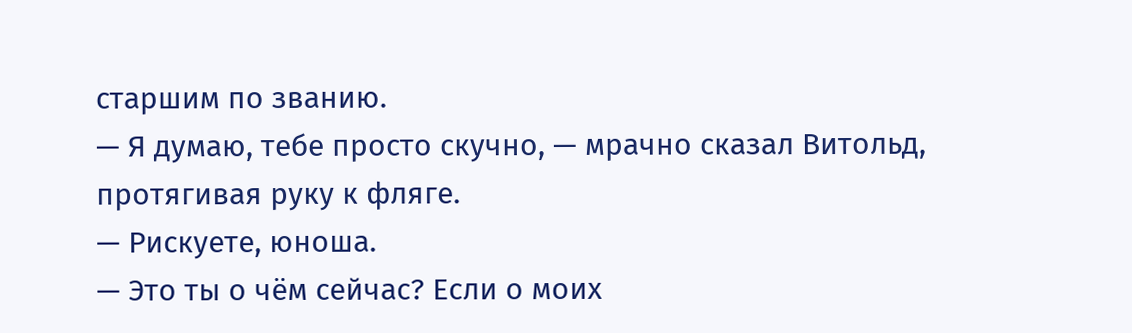старшим по званию.
— Я думаю, тебе просто скучно, — мрачно сказал Витольд, протягивая руку к фляге.
— Рискуете, юноша.
— Это ты о чём сейчас? Если о моих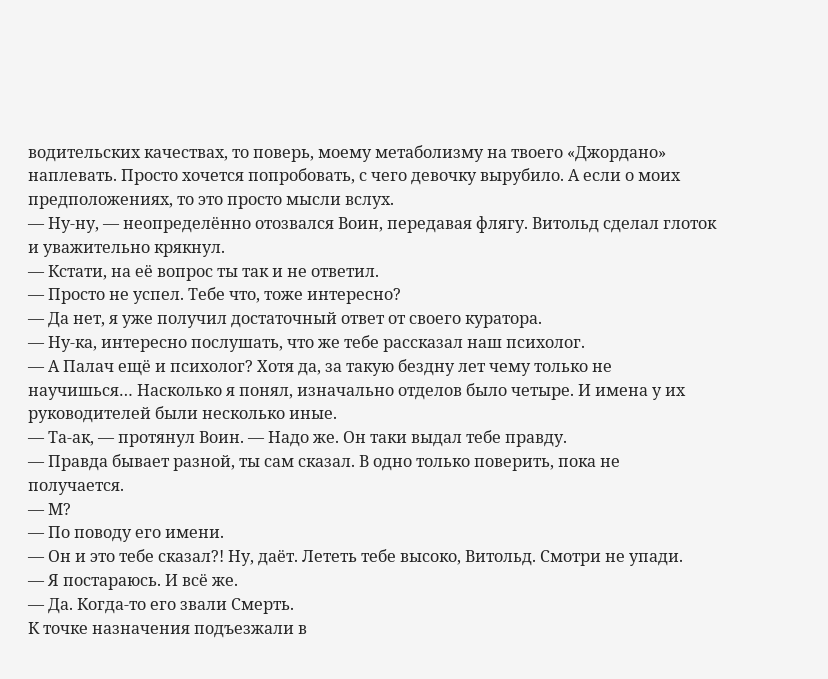водительских качествах, то поверь, моему метаболизму на твоего «Джордано» наплевать. Просто хочется попробовать, с чего девочку вырубило. А если о моих предположениях, то это просто мысли вслух.
— Ну-ну, — неопределённо отозвался Воин, передавая флягу. Витольд сделал глоток и уважительно крякнул.
— Кстати, на её вопрос ты так и не ответил.
— Просто не успел. Тебе что, тоже интересно?
— Да нет, я уже получил достаточный ответ от своего куратора.
— Ну-ка, интересно послушать, что же тебе рассказал наш психолог.
— А Палач ещё и психолог? Хотя да, за такую бездну лет чему только не научишься… Насколько я понял, изначально отделов было четыре. И имена у их руководителей были несколько иные.
— Та-ак, — протянул Воин. — Надо же. Он таки выдал тебе правду.
— Правда бывает разной, ты сам сказал. В одно только поверить, пока не получается.
— М?
— По поводу его имени.
— Он и это тебе сказал?! Ну, даёт. Лететь тебе высоко, Витольд. Смотри не упади.
— Я постараюсь. И всё же.
— Да. Когда-то его звали Смерть.
К точке назначения подъезжали в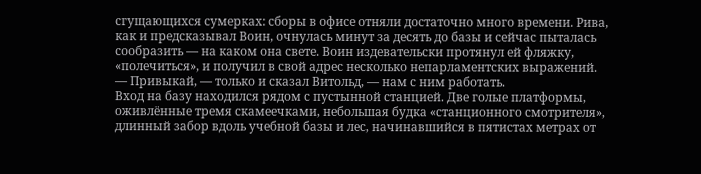сгущающихся сумерках: сборы в офисе отняли достаточно много времени. Рива, как и предсказывал Воин, очнулась минут за десять до базы и сейчас пыталась сообразить — на каком она свете. Воин издевательски протянул ей фляжку, «полечиться», и получил в свой адрес несколько непарламентских выражений.
— Привыкай, — только и сказал Витольд, — нам с ним работать.
Вход на базу находился рядом с пустынной станцией. Две голые платформы, оживлённые тремя скамеечками, небольшая будка «станционного смотрителя», длинный забор вдоль учебной базы и лес, начинавшийся в пятистах метрах от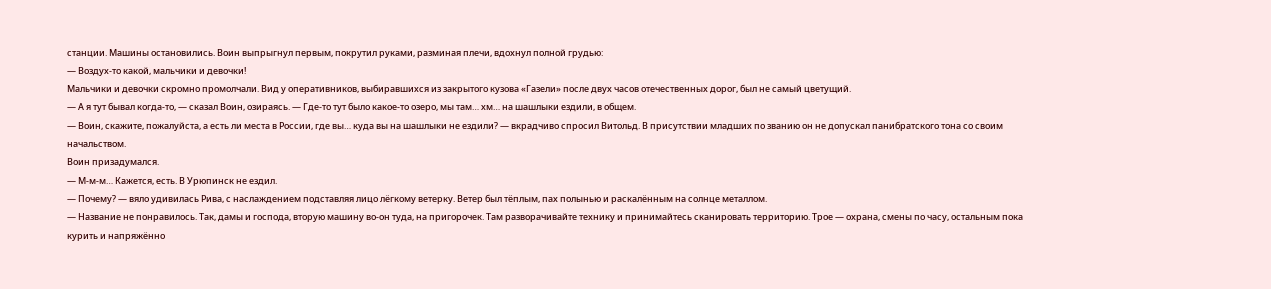станции. Машины остановились. Воин выпрыгнул первым, покрутил руками, разминая плечи, вдохнул полной грудью:
— Воздух-то какой, мальчики и девочки!
Мальчики и девочки скромно промолчали. Вид у оперативников, выбиравшихся из закрытого кузова «Газели» после двух часов отечественных дорог, был не самый цветущий.
— А я тут бывал когда-то, — сказал Воин, озираясь. — Где-то тут было какое-то озеро, мы там… хм… на шашлыки ездили, в общем.
— Воин, скажите, пожалуйста, а есть ли места в России, где вы… куда вы на шашлыки не ездили? — вкрадчиво спросил Витольд. В присутствии младших по званию он не допускал панибратского тона со своим начальством.
Воин призадумался.
— М-м-м… Кажется, есть. В Урюпинск не ездил.
— Почему? — вяло удивилась Рива, с наслаждением подставляя лицо лёгкому ветерку. Ветер был тёплым, пах полынью и раскалённым на солнце металлом.
— Название не понравилось. Так, дамы и господа, вторую машину во-он туда, на пригорочек. Там разворачивайте технику и принимайтесь сканировать территорию. Трое — охрана, смены по часу, остальным пока курить и напряжённо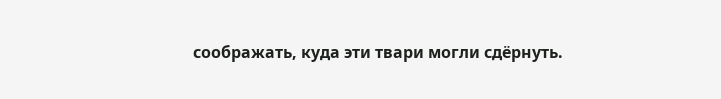соображать, куда эти твари могли сдёрнуть.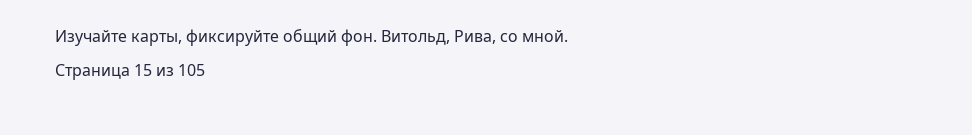Изучайте карты, фиксируйте общий фон. Витольд, Рива, со мной.
Страница 15 из 105